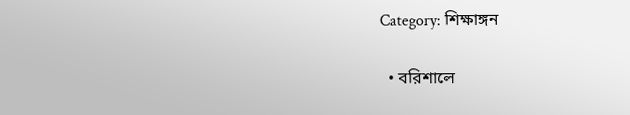Category: শিক্ষাঙ্গন

  • বরিশালে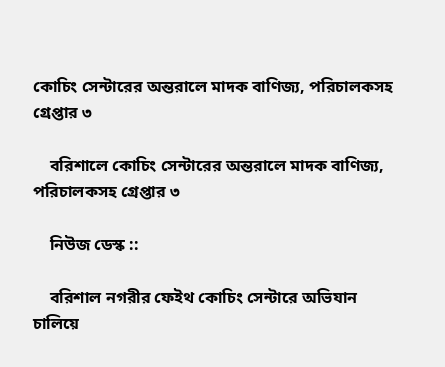কোচিং সেন্টারের অন্তরালে মাদক বাণিজ্য, পরিচালকসহ গ্রেপ্তার ৩

    বরিশালে কোচিং সেন্টারের অন্তরালে মাদক বাণিজ্য, পরিচালকসহ গ্রেপ্তার ৩

    নিউজ ডেস্ক ::

    বরিশাল নগরীর ফেইথ কোচিং সেন্টারে অভিযান চালিয়ে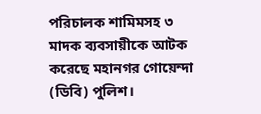পরিচালক শামিমসহ ৩ মাদক ব্যবসায়ীকে আটক করেছে মহানগর গোয়েন্দা (ডিবি) পুলিশ।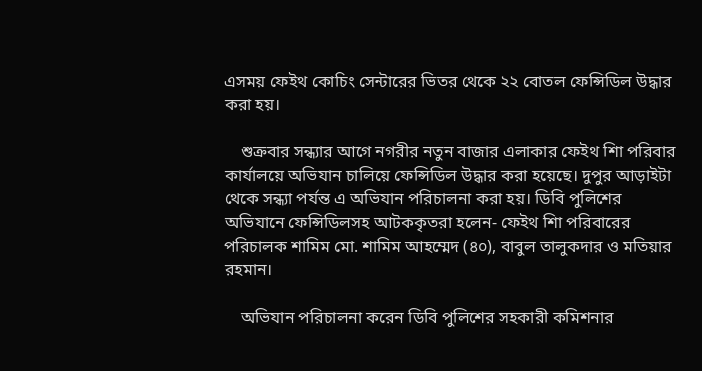এসময় ফেইথ কোচিং সেন্টারের ভিতর থেকে ২২ বোতল ফেন্সিডিল উদ্ধার করা হয়।

    শুক্রবার সন্ধ্যার আগে নগরীর নতুন বাজার এলাকার ফেইথ শিা পরিবার কার্যালয়ে অভিযান চালিয়ে ফেন্সিডিল উদ্ধার করা হয়েছে। দুপুর আড়াইটা থেকে সন্ধ্যা পর্যন্ত এ অভিযান পরিচালনা করা হয়। ডিবি পুলিশের অভিযানে ফেন্সিডিলসহ আটককৃতরা হলেন- ফেইথ শিা পরিবারের পরিচালক শামিম মো. শামিম আহম্মেদ (৪০), বাবুল তালুকদার ও মতিয়ার রহমান।

    অভিযান পরিচালনা করেন ডিবি পুলিশের সহকারী কমিশনার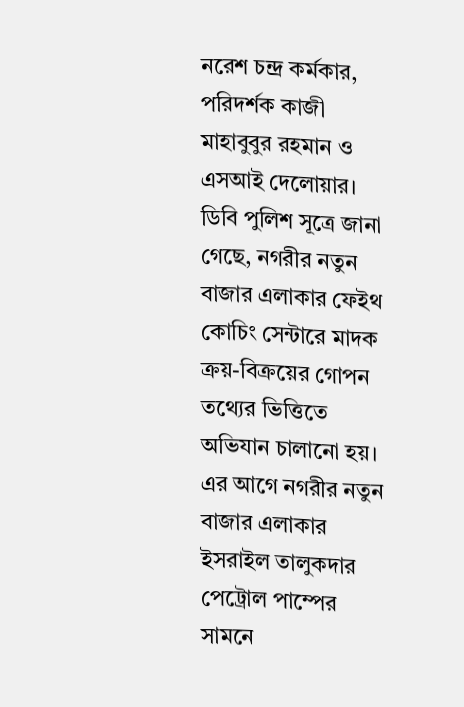নরেশ চন্দ্র কর্মকার, পরিদর্শক কাজী মাহাবুবুর রহমান ও এসআই দেলোয়ার। ডিবি পুলিশ সূত্রে জানা গেছে, নগরীর নতুন বাজার এলাকার ফেইথ কোচিং সেন্টারে মাদক ক্রয়-বিক্রয়ের গোপন তথ্যের ভিত্তিতে অভিযান চালানো হয়। এর আগে নগরীর নতুন বাজার এলাকার ইসরাইল তালুকদার পেট্রোল পাম্পের সামনে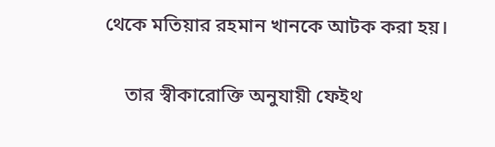থেকে মতিয়ার রহমান খানকে আটক করা হয়।

    তার স্বীকারোক্তি অনুযায়ী ফেইথ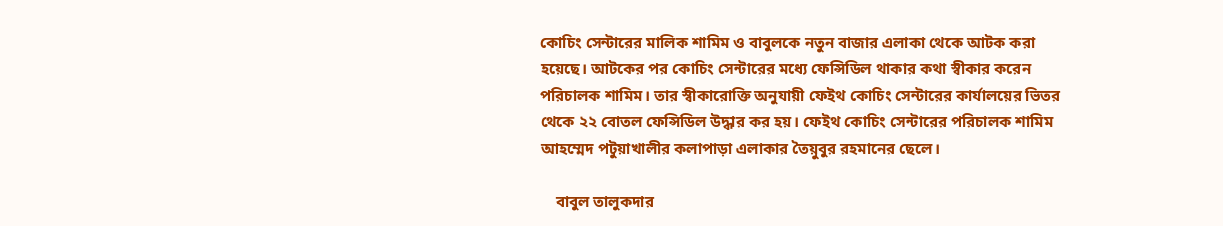কোচিং সেন্টারের মালিক শামিম ও বাবুলকে নতুন বাজার এলাকা থেকে আটক করা হয়েছে। আটকের পর কোচিং সেন্টারের মধ্যে ফেন্সিডিল থাকার কথা স্বীকার করেন পরিচালক শামিম। তার স্বীকারোক্তি অনুযায়ী ফেইথ কোচিং সেন্টারের কার্যালয়ের ভিতর থেকে ২২ বোতল ফেন্সিডিল উদ্ধার কর হয়। ফেইথ কোচিং সেন্টারের পরিচালক শামিম আহম্মেদ পটুয়াখালীর কলাপাড়া এলাকার তৈয়ুবুর রহমানের ছেলে।

    বাবুল তালুকদার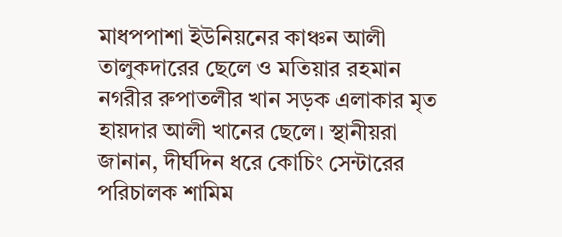মাধপপাশা ইউনিয়নের কাঞ্চন আলী তালুকদারের ছেলে ও মতিয়ার রহমান নগরীর রুপাতলীর খান সড়ক এলাকার মৃত হায়দার আলী খানের ছেলে। স্থানীয়রা জানান, দীর্ঘদিন ধরে কোচিং সেন্টারের পরিচালক শামিম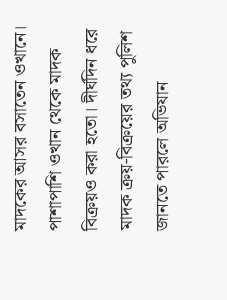মাদকের আসর বসাতেন ওখানে। পাশাপাশি ওখান থেকে মাদক বিক্রয়ও করা হতো। দীর্ঘদিন ধরে মাদক ক্রয়-বিক্রয়ের তথ্য পুলিশ জানতে পারলে অভিযান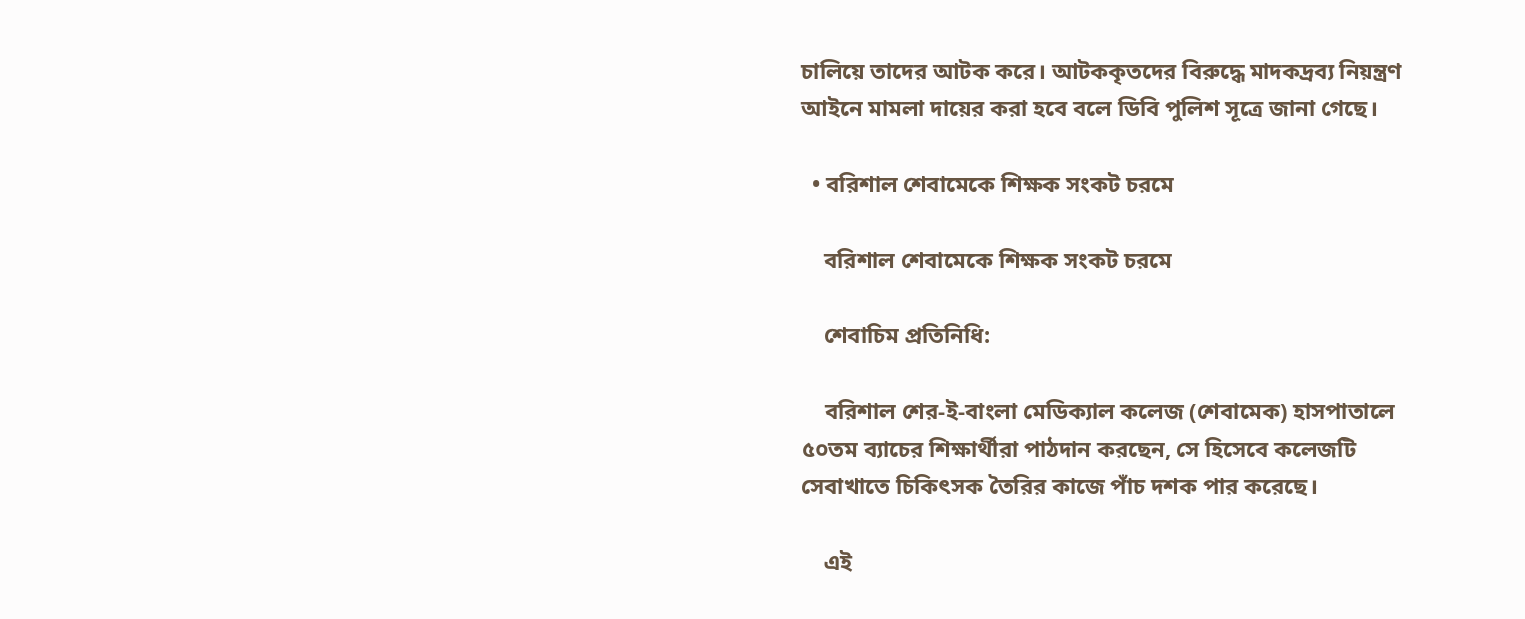চালিয়ে তাদের আটক করে। আটককৃতদের বিরুদ্ধে মাদকদ্রব্য নিয়ন্ত্রণ আইনে মামলা দায়ের করা হবে বলে ডিবি পুলিশ সূত্রে জানা গেছে।

  • বরিশাল শেবামেকে শিক্ষক সংকট চরমে

    বরিশাল শেবামেকে শিক্ষক সংকট চরমে

    শেবাচিম প্রতিনিধি:

    বরিশাল শের-ই-বাংলা মেডিক্যাল কলেজ (শেবামেক) হাসপাতালে ৫০তম ব্যাচের শিক্ষার্থীরা পাঠদান করছেন, সে হিসেবে কলেজটি সেবাখাতে চিকিৎসক তৈরির কাজে পাঁচ দশক পার করেছে।

    এই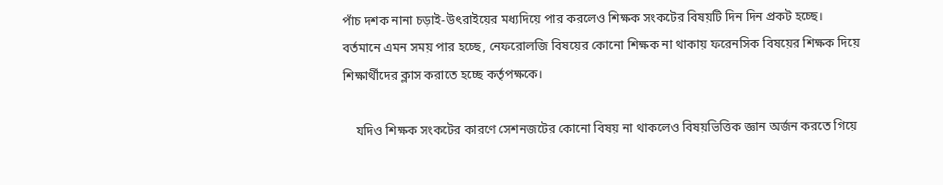পাঁচ দশক নানা চড়াই-উৎরাইয়ের মধ্যদিয়ে পার করলেও শিক্ষক সংকটের বিষয়টি দিন দিন প্রকট হচ্ছে। বর্তমানে এমন সময় পার হচ্ছে, নেফরোলজি বিষয়ের কোনো শিক্ষক না থাকায় ফরেনসিক বিষয়ের শিক্ষক দিয়ে শিক্ষার্থীদের ক্লাস করাতে হচ্ছে কর্তৃপক্ষকে।

    যদিও শিক্ষক সংকটের কারণে সেশনজটের কোনো বিষয় না থাকলেও বিষয়ভিত্তিক জ্ঞান অর্জন করতে গিয়ে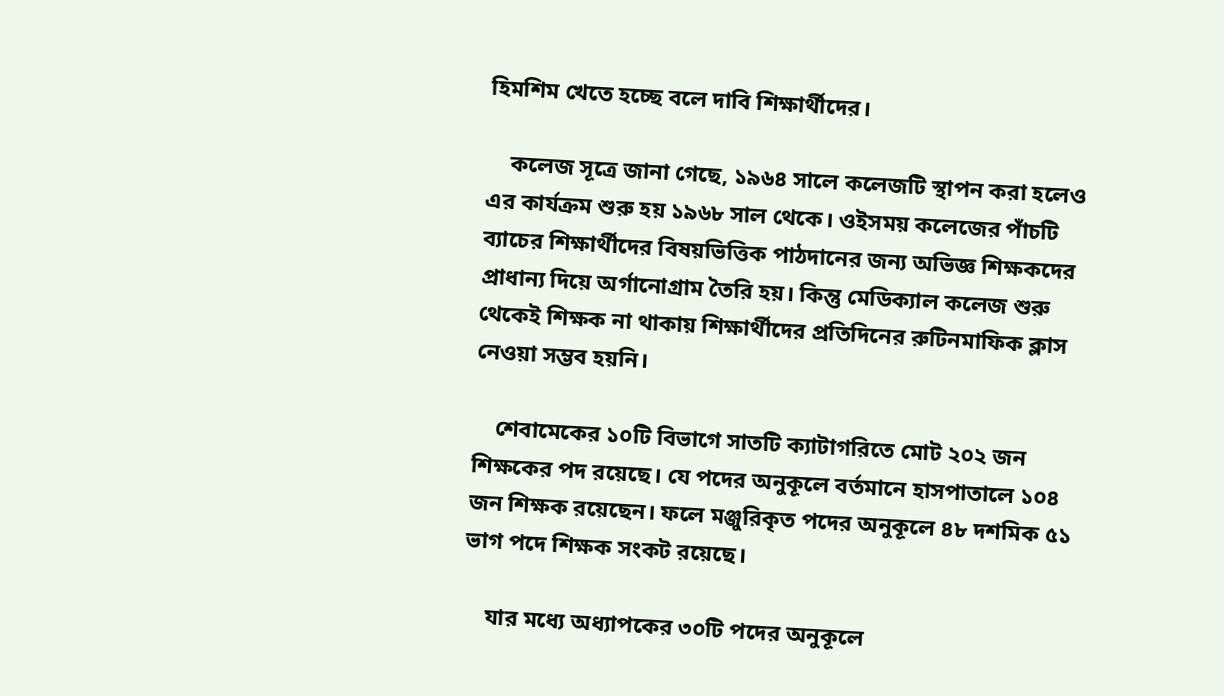হিমশিম খেতে হচ্ছে বলে দাবি শিক্ষার্থীদের।

    কলেজ সূত্রে জানা গেছে, ১৯৬৪ সালে কলেজটি স্থাপন করা হলেও এর কার্যক্রম শুরু হয় ১৯৬৮ সাল থেকে। ওইসময় কলেজের পাঁচটি ব্যাচের শিক্ষার্থীদের বিষয়ভিত্তিক পাঠদানের জন্য অভিজ্ঞ শিক্ষকদের প্রাধান্য দিয়ে অর্গানোগ্রাম তৈরি হয়। কিন্তু মেডিক্যাল কলেজ শুরু থেকেই শিক্ষক না থাকায় শিক্ষার্থীদের প্রতিদিনের রুটিনমাফিক ক্লাস নেওয়া সম্ভব হয়নি।

    শেবামেকের ১০টি বিভাগে সাতটি ক্যাটাগরিতে মোট ২০২ জন শিক্ষকের পদ রয়েছে। যে পদের অনুকূলে বর্তমানে হাসপাতালে ১০৪ জন শিক্ষক রয়েছেন। ফলে মঞ্জুরিকৃত পদের অনুকূলে ৪৮ দশমিক ৫১ ভাগ পদে শিক্ষক সংকট রয়েছে।

    যার মধ্যে অধ্যাপকের ৩০টি পদের অনুকূলে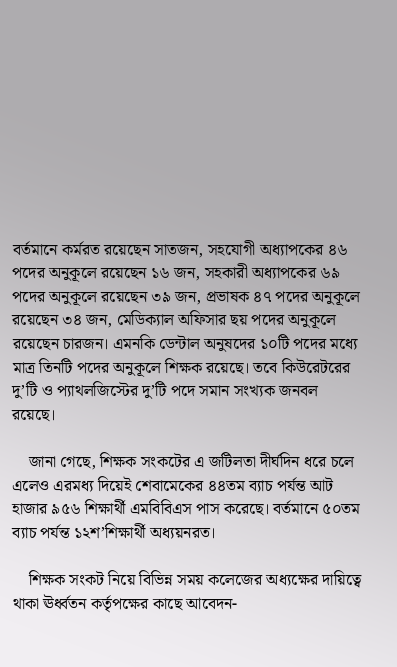বর্তমানে কর্মরত রয়েছেন সাতজন, সহযোগী অধ্যাপকের ৪৬ পদের অনুকূলে রয়েছেন ১৬ জন, সহকারী অধ্যাপকের ৬৯ পদের অনুকূলে রয়েছেন ৩৯ জন, প্রভাষক ৪৭ পদের অনুকূলে রয়েছেন ৩৪ জন, মেডিক্যাল অফিসার ছয় পদের অনুকূলে রয়েছেন চারজন। এমনকি ডেন্টাল অনুষদের ১০টি পদের মধ্যে মাত্র তিনটি পদের অনুকূলে শিক্ষক রয়েছে। তবে কিউরেটরের দু’টি ও প্যাথলজিস্টের দু’টি পদে সমান সংখ্যক জনবল রয়েছে।

    জানা গেছে, শিক্ষক সংকটের এ জটিলতা দীর্ঘদিন ধরে চলে এলেও এরমধ্য দিয়েই শেবামেকের ৪৪তম ব্যাচ পর্যন্ত আট হাজার ৯৫৬ শিক্ষার্থী এমবিবিএস পাস করেছে। বর্তমানে ৫০তম ব্যাচ পর্যন্ত ১২শ’শিক্ষার্থী অধ্যয়নরত।

    শিক্ষক সংকট নিয়ে বিভিন্ন সময় কলেজের অধ্যক্ষের দায়িত্বে থাকা ঊর্ধ্বতন কর্তৃপক্ষের কাছে আবেদন-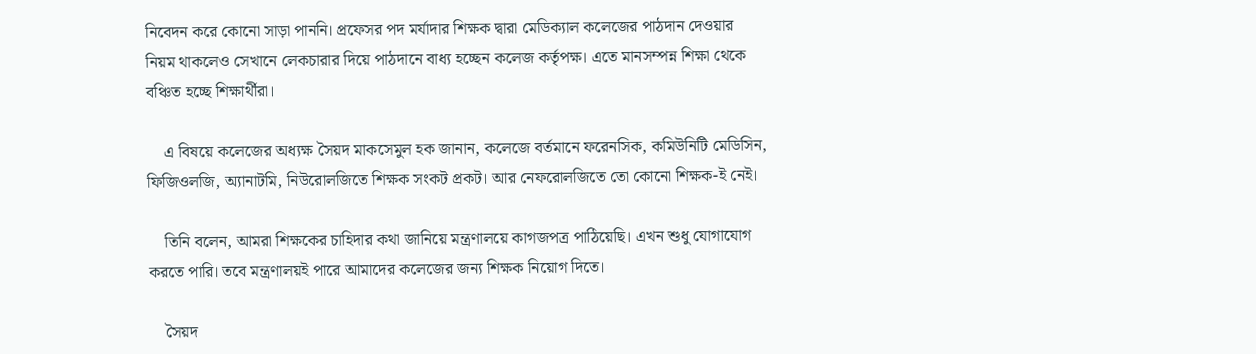নিবেদন করে কোনো সাড়া পাননি। প্রফেসর পদ মর্যাদার শিক্ষক দ্বারা মেডিক্যাল কলেজের পাঠদান দেওয়ার নিয়ম থাকলেও সেখানে লেকচারার দিয়ে পাঠদানে বাধ্য হচ্ছেন কলেজ কর্তৃপক্ষ। এতে মানসম্পন্ন শিক্ষা থেকে বঞ্চিত হচ্ছে শিক্ষার্থীরা।

    এ বিষয়ে কলেজের অধ্যক্ষ সৈয়দ মাকসেমুল হক জানান, কলেজে বর্তমানে ফরেনসিক, কমিউনিটি মেডিসিন, ফিজিওলজি, অ্যানাটমি, নিউরোলজিতে শিক্ষক সংকট প্রকট। আর নেফরোলজিতে তো কোনো শিক্ষক-ই নেই।

    তিনি বলেন, আমরা শিক্ষকের চাহিদার কথা জানিয়ে মন্ত্রণালয়ে কাগজপত্র পাঠিয়েছি। এখন শুধু যোগাযোগ করতে পারি। তবে মন্ত্রণালয়ই পারে আমাদের কলেজের জন্য শিক্ষক নিয়োগ দিতে।

    সৈয়দ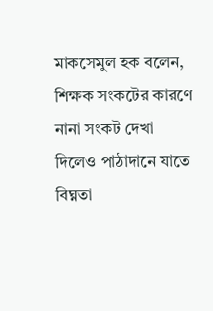মাকসেমুল হক বলেন, শিক্ষক সংকটের কারণে নানা সংকট দেখা দিলেও পাঠাদানে যাতে বিঘ্নতা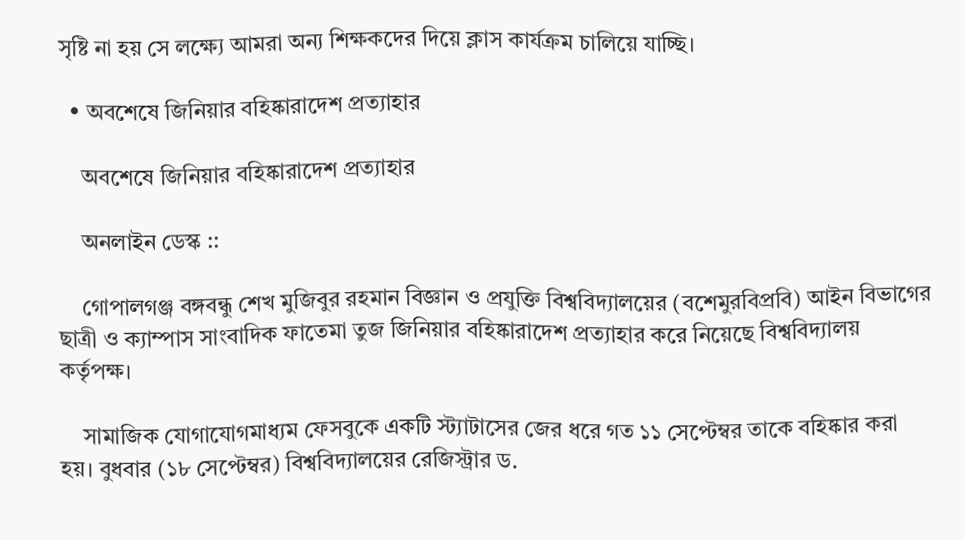সৃষ্টি না হয় সে লক্ষ্যে আমরা অন্য শিক্ষকদের দিয়ে ক্লাস কার্যক্রম চালিয়ে যাচ্ছি।

  • অবশেষে জিনিয়ার বহিষ্কারাদেশ প্রত্যাহার

    অবশেষে জিনিয়ার বহিষ্কারাদেশ প্রত্যাহার

    অনলাইন ডেস্ক ::

    গোপালগঞ্জ বঙ্গবন্ধু শেখ মুজিবুর রহমান বিজ্ঞান ও প্রযুক্তি বিশ্ববিদ্যালয়ের (বশেমুরবিপ্রবি) আইন বিভাগের ছাত্রী ও ক্যাম্পাস সাংবাদিক ফাতেমা তুজ জিনিয়ার বহিষ্কারাদেশ প্রত্যাহার করে নিয়েছে বিশ্ববিদ্যালয় কর্তৃপক্ষ।

    সামাজিক যোগাযোগমাধ্যম ফেসবুকে একটি স্ট্যাটাসের জের ধরে গত ১১ সেপ্টেম্বর তাকে বহিষ্কার করা হয়। বুধবার (১৮ সেপ্টেম্বর) বিশ্ববিদ্যালয়ের রেজিস্ট্রার ড.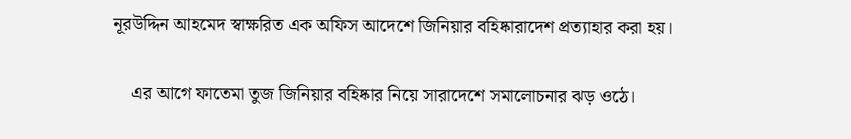নূরউদ্দিন আহমেদ স্বাক্ষরিত এক অফিস আদেশে জিনিয়ার বহিষ্কারাদেশ প্রত্যাহার করা হয়।

    এর আগে ফাতেমা তুজ জিনিয়ার বহিষ্কার নিয়ে সারাদেশে সমালোচনার ঝড় ওঠে।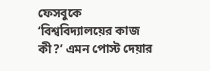ফেসবুকে ‘বিশ্ববিদ্যালয়ের কাজ কী?’ এমন পোস্ট দেয়ার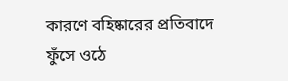কারণে বহিষ্কারের প্রতিবাদে ফুঁসে ওঠে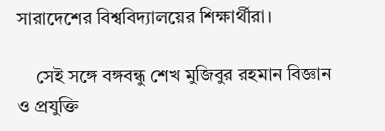সারাদেশের বিশ্ববিদ্যালয়ের শিক্ষার্থীরা।

    সেই সঙ্গে বঙ্গবন্ধু শেখ মুজিবুর রহমান বিজ্ঞান ও প্রযুক্তি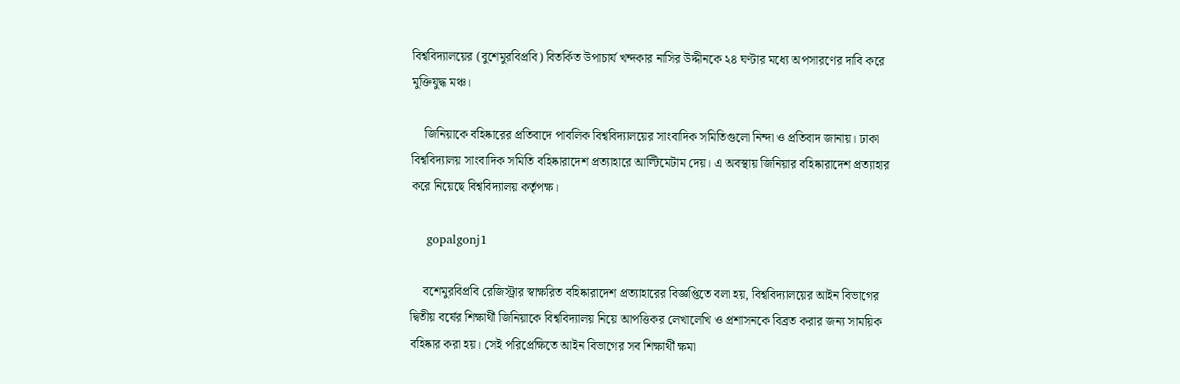বিশ্ববিদ্যালয়ের (বুশেমুরবিপ্রবি) বিতর্কিত উপাচার্য খন্দকার নাসির উদ্দীনকে ২৪ ঘণ্টার মধ্যে অপসারণের দাবি করে মুক্তিযুদ্ধ মঞ্চ।

    জিনিয়াকে বহিষ্কারের প্রতিবাদে পাবলিক বিশ্ববিদ্যালয়ের সাংবাদিক সমিতিগুলো নিন্দা ও প্রতিবাদ জানায়। ঢাকা বিশ্ববিদ্যালয় সাংবাদিক সমিতি বহিষ্কারাদেশ প্রত্যাহারে আল্টিমেটাম দেয়। এ অবস্থায় জিনিয়ার বহিষ্কারাদেশ প্রত্যাহার করে নিয়েছে বিশ্ববিদ্যালয় কর্তৃপক্ষ।

    gopalgonj1

    বশেমুরবিপ্রবি রেজিস্ট্রার স্বাক্ষরিত বহিষ্কারাদেশ প্রত্যাহারের বিজ্ঞপ্তিতে বলা হয়, বিশ্ববিদ্যালয়ের আইন বিভাগের দ্বিতীয় বর্ষের শিক্ষার্থী জিনিয়াকে বিশ্ববিদ্যালয় নিয়ে আপত্তিকর লেখালেখি ও প্রশাসনকে বিব্রত করার জন্য সাময়িক বহিষ্কার করা হয়। সেই পরিপ্রেক্ষিতে আইন বিভাগের সব শিক্ষার্থী ক্ষমা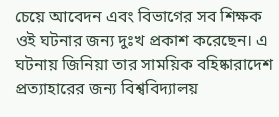চেয়ে আবেদন এবং বিভাগের সব শিক্ষক ওই ঘটনার জন্য দুঃখ প্রকাশ করেছেন। এ ঘটনায় জিনিয়া তার সাময়িক বহিষ্কারাদেশ প্রত্যাহারের জন্য বিশ্ববিদ্যালয়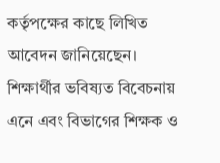কর্তৃপক্ষের কাছে লিখিত আবেদন জানিয়েছেন। শিক্ষার্থীর ভবিষ্যত বিবেচনায় এনে এবং বিভাগের শিক্ষক ও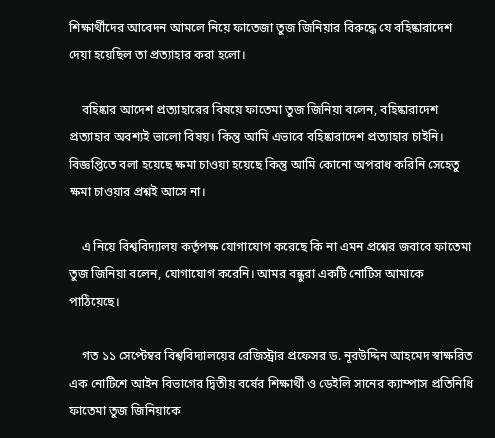শিক্ষার্থীদের আবেদন আমলে নিয়ে ফাতেজা তুজ জিনিয়ার বিরুদ্ধে যে বহিষ্কারাদেশ দেয়া হয়েছিল তা প্রত্যাহার করা হলো।

    বহিষ্কার আদেশ প্রত্যাহারের বিষয়ে ফাতেমা তুজ জিনিয়া বলেন, বহিষ্কারাদেশ প্রত্যাহার অবশ্যই ভালো বিষয়। কিন্তু আমি এভাবে বহিষ্কারাদেশ প্রত্যাহার চাইনি। বিজ্ঞপ্তিতে বলা হয়েছে ক্ষমা চাওয়া হয়েছে কিন্তু আমি কোনো অপরাধ করিনি সেহেতু ক্ষমা চাওয়ার প্রশ্নই আসে না।

    এ নিয়ে বিশ্ববিদ্যালয় কর্তৃপক্ষ যোগাযোগ করেছে কি না এমন প্রশ্নের জবাবে ফাতেমা তুজ জিনিয়া বলেন, যোগাযোগ করেনি। আমর বন্ধুরা একটি নোটিস আমাকে পাঠিয়েছে।

    গত ১১ সেপ্টেম্বর বিশ্ববিদ্যালয়ের রেজিস্ট্রার প্রফেসর ড. নূরউদ্দিন আহমেদ স্বাক্ষরিত এক নোটিশে আইন বিভাগের দ্বিতীয় বর্ষের শিক্ষার্থী ও ডেইলি সানের ক্যাম্পাস প্রতিনিধি ফাতেমা তুজ জিনিয়াকে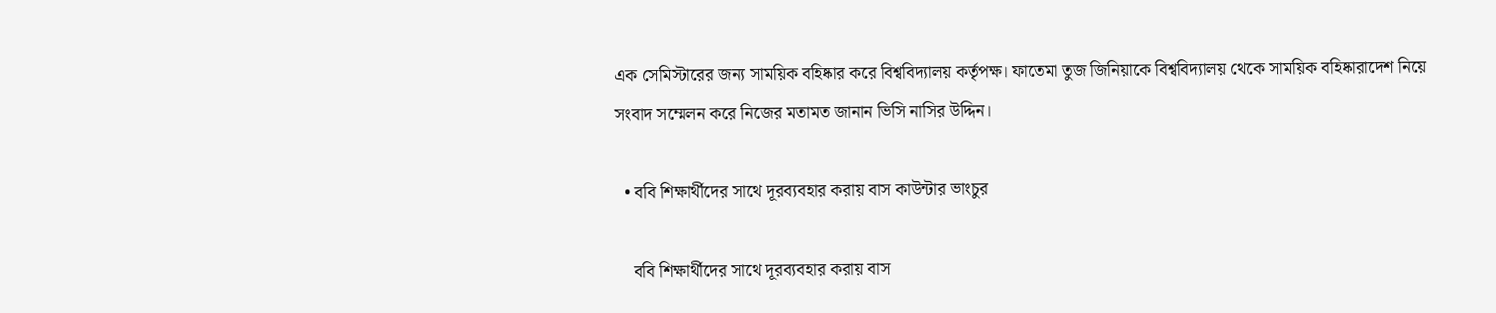এক সেমিস্টারের জন্য সাময়িক বহিষ্কার করে বিশ্ববিদ্যালয় কর্তৃপক্ষ। ফাতেমা তুজ জিনিয়াকে বিশ্ববিদ্যালয় থেকে সাময়িক বহিষ্কারাদেশ নিয়ে সংবাদ সম্মেলন করে নিজের মতামত জানান ভিসি নাসির উদ্দিন।

  • ববি শিক্ষার্থীদের সাথে দূরব‍্যবহার করায় বাস কাউন্টার ভাংচুর

    ববি শিক্ষার্থীদের সাথে দূরব‍্যবহার করায় বাস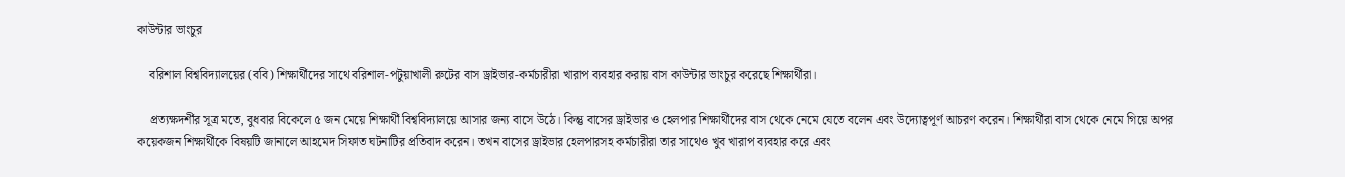কাউন্টার ভাংচুর

    বরিশাল বিশ্ববিদ্যালয়ের (ববি) শিক্ষার্থীদের সাথে বরিশাল-পটুয়াখালী রুটের বাস ড্রাইভার-কর্মচারীরা খারাপ ব‍্যবহার করায় বাস কাউন্টার ভাংচুর করেছে শিক্ষার্থীরা।

    প্রত‍্যক্ষ‍দর্শীর সূত্র মতে, বুধবার বিকেলে ৫ জন মেয়ে শিক্ষার্থী বিশ্ববিদ্যালয়ে আসার জন্য বাসে উঠে। কিন্তু বাসের ড্রাইভার ও হেলপার শিক্ষার্থীদের বাস থেকে নেমে যেতে বলেন এবং উদ‍্যোত্বপূর্ণ আচরণ করেন। শিক্ষার্থীরা বাস থেকে নেমে গিয়ে অপর কয়েকজন শিক্ষার্থীকে বিষয়টি জানালে আহমেদ সিফাত ঘটনাটির প্রতিবাদ করেন। তখন বাসের ড্রাইভার হেলপারসহ কর্মচারীরা তার সাথেও খুব খারাপ ব‍্যবহার করে এবং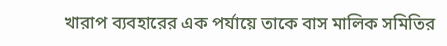খারাপ ব‍্যবহারের এক পর্যায়ে তাকে বাস মালিক সমিতির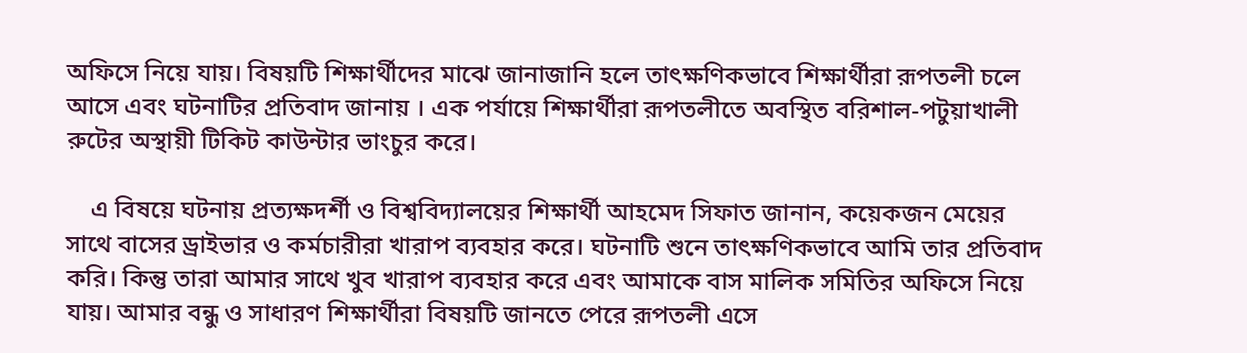অফিসে নিয়ে যায়। বিষয়টি শিক্ষার্থীদের মাঝে জানাজানি হলে তাৎক্ষণিকভাবে শিক্ষার্থীরা রূপতলী চলে আসে এবং ঘটনাটির প্রতিবাদ জানায় । এক পর্যায়ে শিক্ষার্থীরা রূপতলীতে অবস্থিত বরিশাল-পটুয়াখালী রুটের অস্থায়ী টিকিট কাউন্টার ভাংচুর করে।

    এ বিষয়ে ঘটনায় প্রত‍্যক্ষদর্শী ও বিশ্ববিদ্যালয়ের শিক্ষার্থী আহমেদ সিফাত জানান, কয়েকজন মেয়ের সাথে বাসের ড্রাইভার ও কর্মচারীরা খারাপ ব‍্যবহার করে। ঘটনাটি শুনে তাৎক্ষণিকভাবে আমি তার প্রতিবাদ করি। কিন্তু তারা আমার সাথে খুব খারাপ ব‍্যবহার করে এবং আমাকে বাস মালিক সমিতির অফিসে নিয়ে যায়। আমার বন্ধু ও সাধারণ শিক্ষার্থীরা বিষয়টি জানতে পেরে রূপতলী এসে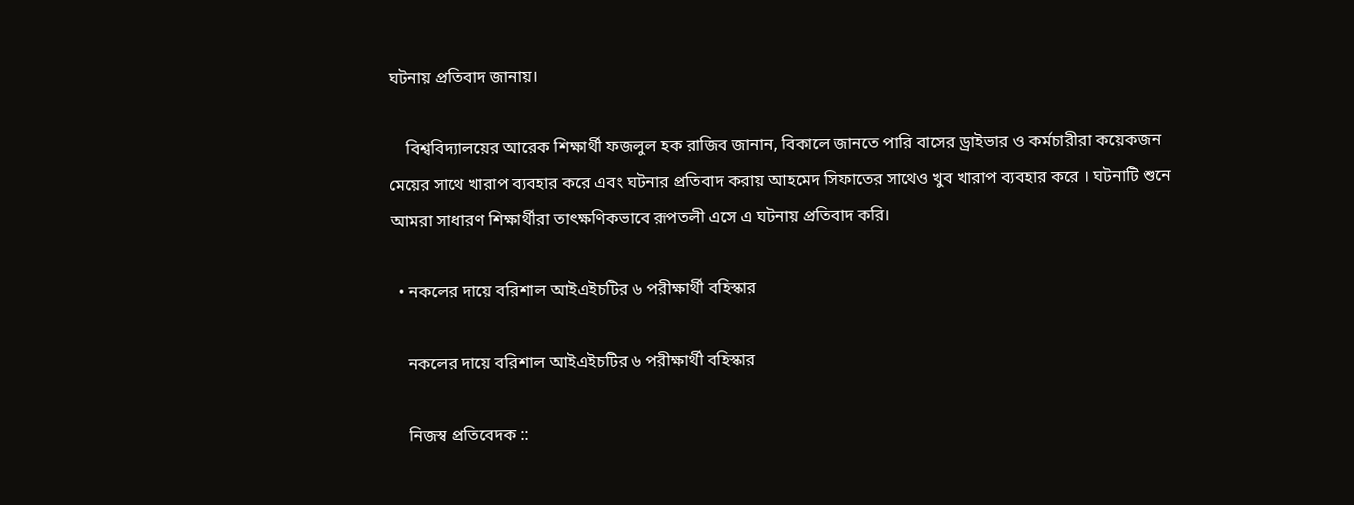ঘটনায় প্রতিবাদ জানায়।

    বিশ্ববিদ্যালয়ের আরেক শিক্ষার্থী ফজলুল হক রাজিব জানান, বিকালে জানতে পারি বাসের ড্রাইভার ও কর্মচারীরা কয়েকজন মেয়ের সাথে খারাপ ব‍্যবহার করে এবং ঘটনার প্রতিবাদ করায় আহমেদ সিফাতের সাথেও খুব খারাপ ব‍্যবহার করে । ঘটনাটি শুনে আমরা সাধারণ শিক্ষার্থীরা তাৎক্ষণিকভাবে রূপতলী এসে এ ঘটনায় প্রতিবাদ করি।

  • নকলের দায়ে বরিশাল আইএইচটির ৬ পরীক্ষার্থী বহিস্কার

    নকলের দায়ে বরিশাল আইএইচটির ৬ পরীক্ষার্থী বহিস্কার

    নিজস্ব প্রতিবেদক ::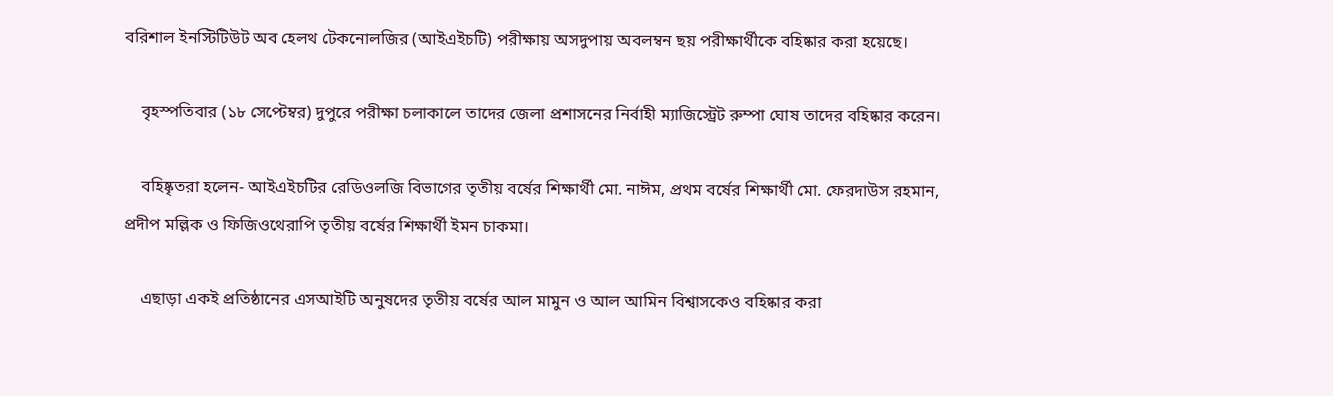বরিশাল ইনস্টিটিউট অব হেলথ টেকনোলজির (আইএইচটি) পরীক্ষায় অসদুপায় অবলম্বন ছয় পরীক্ষার্থীকে বহিষ্কার করা হয়েছে।

    বৃহস্পতিবার (১৮ সেপ্টেম্বর) দুপুরে পরীক্ষা চলাকালে তাদের জেলা প্রশাসনের নির্বাহী ম্যাজিস্ট্রেট রুম্পা ঘোষ তাদের বহিষ্কার করেন।

    বহিষ্কৃতরা হলেন- আইএইচটির রেডিওলজি বিভাগের তৃতীয় বর্ষের শিক্ষার্থী মো. নাঈম, প্রথম বর্ষের শিক্ষার্থী মো. ফেরদাউস রহমান, প্রদীপ মল্লিক ও ফিজিওথেরাপি তৃতীয় বর্ষের শিক্ষার্থী ইমন চাকমা।

    এছাড়া একই প্রতিষ্ঠানের এসআইটি অনুষদের তৃতীয় বর্ষের আল মামুন ও আল আমিন বিশ্বাসকেও বহিষ্কার করা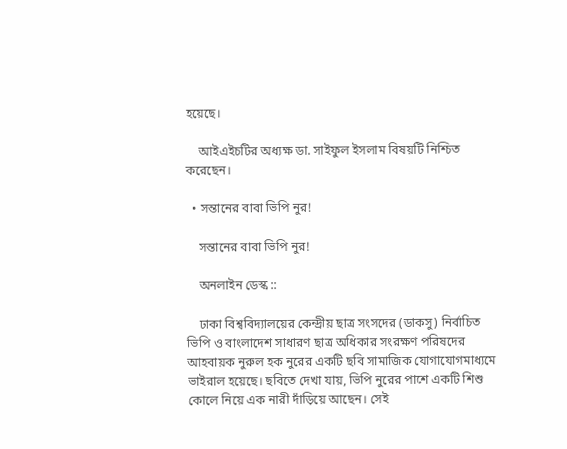হয়েছে।

    আইএইচটির অধ্যক্ষ ডা. সাইফুল ইসলাম বিষয়টি নিশ্চিত করেছেন।

  • সন্তানের বাবা ভিপি নুর!

    সন্তানের বাবা ভিপি নুর!

    অনলাইন ডেস্ক ::

    ঢাকা বিশ্ববিদ্যালয়ের কেন্দ্রীয় ছাত্র সংসদের (ডাকসু) নির্বাচিত ভিপি ও বাংলাদেশ সাধারণ ছাত্র অধিকার সংরক্ষণ পরিষদের আহবায়ক নুরুল হক নুরের একটি ছবি সামাজিক যোগাযোগমাধ্যমে ভাইরাল হয়েছে। ছবিতে দেখা যায়, ভিপি নুরের পাশে একটি শিশু কোলে নিয়ে এক নারী দাঁড়িয়ে আছেন। সেই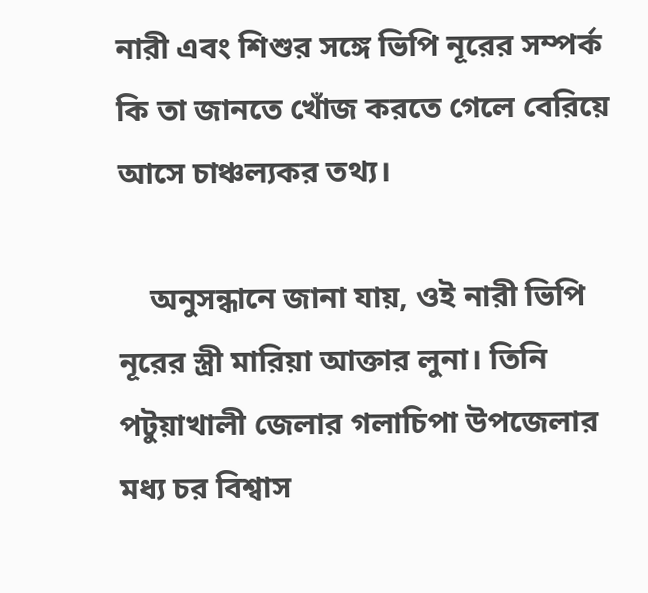নারী এবং শিশুর সঙ্গে ভিপি নূরের সম্পর্ক কি তা জানতে খোঁজ করতে গেলে বেরিয়ে আসে চাঞ্চল্যকর তথ্য।

    অনুসন্ধানে জানা যায়, ওই নারী ভিপি নূরের স্ত্রী মারিয়া আক্তার লুনা। তিনি পটুয়াখালী জেলার গলাচিপা উপজেলার মধ্য চর বিশ্বাস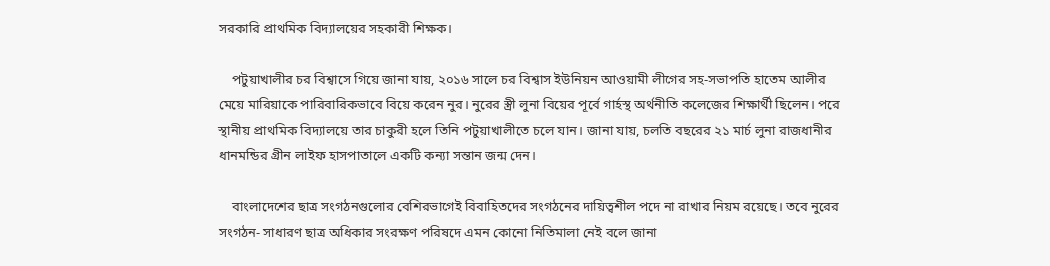সরকারি প্রাথমিক বিদ্যালয়ের সহকারী শিক্ষক।

    পটুয়াখালীর চর বিশ্বাসে গিয়ে জানা যায়, ২০১৬ সালে চর বিশ্বাস ইউনিয়ন আওয়ামী লীগের সহ-সভাপতি হাতেম আলীর মেয়ে মারিয়াকে পারিবারিকভাবে বিয়ে করেন নুর। নুরের স্ত্রী লুনা বিয়ের পূর্বে গার্হস্থ অর্থনীতি কলেজের শিক্ষার্থী ছিলেন। পরে স্থানীয় প্রাথমিক বিদ্যালয়ে তার চাকুরী হলে তিনি পটুয়াখালীতে চলে যান। জানা যায়, চলতি বছরের ২১ মার্চ লুনা রাজধানীর ধানমন্ডির গ্রীন লাইফ হাসপাতালে একটি কন্যা সন্তান জন্ম দেন।

    বাংলাদেশের ছাত্র সংগঠনগুলোর বেশিরভাগেই বিবাহিতদের সংগঠনের দায়িত্বশীল পদে না রাখার নিয়ম রয়েছে। তবে নুরের সংগঠন- সাধারণ ছাত্র অধিকার সংরক্ষণ পরিষদে এমন কোনো নিতিমালা নেই বলে জানা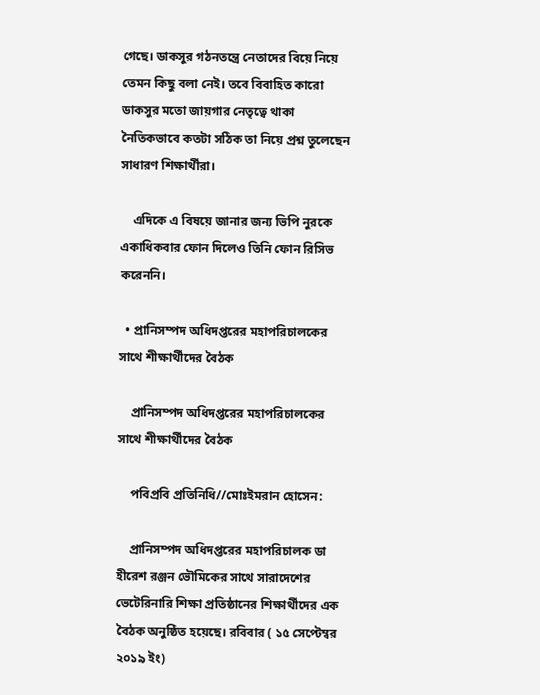গেছে। ডাকসুর গঠনতন্ত্রে নেতাদের বিয়ে নিয়ে তেমন কিছু বলা নেই। তবে বিবাহিত কারো ডাকসুর মতো জায়গার নেতৃত্বে থাকা নৈতিকভাবে কতটা সঠিক তা নিয়ে প্রশ্ন তুলেছেন সাধারণ শিক্ষার্থীরা।

    এদিকে এ বিষয়ে জানার জন্য ভিপি নুরকে একাধিকবার ফোন দিলেও তিনি ফোন রিসিভ করেননি।

  • প্রানিসম্পদ অধিদপ্তরের মহাপরিচালকের সাথে শীক্ষার্থীদের বৈঠক

    প্রানিসম্পদ অধিদপ্তরের মহাপরিচালকের সাথে শীক্ষার্থীদের বৈঠক

    পবিপ্রবি প্রতিনিধি//মোঃইমরান হোসেন:

    প্রানিসম্পদ অধিদপ্তরের মহাপরিচালক ডা হীরেশ রঞ্জন ভৌমিকের সাথে সারাদেশের ভেটেরিনারি শিক্ষা প্রতিষ্ঠানের শিক্ষার্থীদের এক বৈঠক অনুষ্ঠিত হয়েছে। রবিবার ( ১৫ সেপ্টেম্বর ২০১৯ ইং)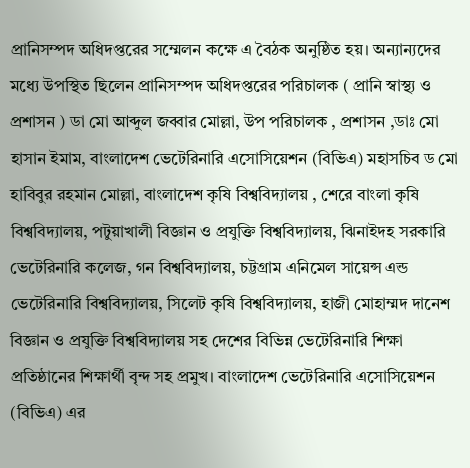প্রানিসম্পদ অধিদপ্তরের সম্মেলন কক্ষে এ বৈঠক অনুষ্ঠিত হয়। অন্যান্যদের মধ্যে উপস্থিত ছিলেন প্রানিসম্পদ অধিদপ্তরের পরিচালক ( প্রানি স্বাস্থ্য ও প্রশাসন ) ডা মো আব্দুল জব্বার মোল্লা, উপ পরিচালক , প্রশাসন ,ডাঃ মো হাসান ইমাম, বাংলাদেশ ভেটেরিনারি এসোসিয়েশন (বিভিএ) মহাসচিব ড মো হাবিবুর রহমান মোল্লা, বাংলাদেশ কৃষি বিশ্ববিদ্যালয় , শেরে বাংলা কৃষি বিশ্ববিদ্যালয়, পটুয়াখালী বিজ্ঞান ও প্রযুক্তি বিশ্ববিদ্যালয়, ঝিনাইদহ সরকারি ভেটেরিনারি কলেজ, গন বিশ্ববিদ্যালয়, চট্টগ্রাম এনিমেল সায়েন্স এন্ড ভেটেরিনারি বিশ্ববিদ্যালয়, সিলেট কৃষি বিশ্ববিদ্যালয়, হাজী মোহাম্মদ দানেশ বিজ্ঞান ও প্রযুক্তি বিশ্ববিদ্যালয় সহ দেশের বিভিন্ন ভেটেরিনারি শিক্ষা প্রতিষ্ঠানের শিক্ষার্থী বৃন্দ সহ প্রমুখ। বাংলাদেশ ভেটেরিনারি এসোসিয়েশন (বিভিএ) এর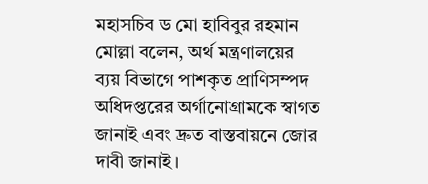মহাসচিব ড মো হাবিবুর রহমান মোল্লা বলেন, অর্থ মন্ত্রণালয়ের ব্যয় বিভাগে পাশকৃত প্রাণিসম্পদ অধিদপ্তরের অর্গানোগ্রামকে স্বাগত জানাই এবং দ্রুত বাস্তবায়নে জোর দাবী জানাই।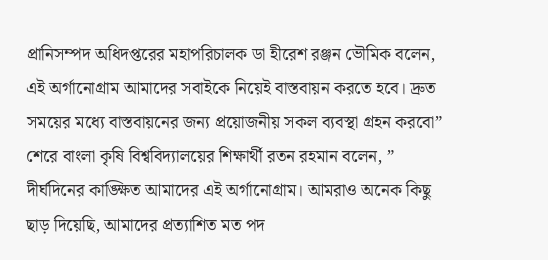প্রানিসম্পদ অধিদপ্তরের মহাপরিচালক ডা হীরেশ রঞ্জন ভৌমিক বলেন, এই অর্গানোগ্রাম আমাদের সবাইকে নিয়েই বাস্তবায়ন করতে হবে। দ্রুত সময়ের মধ্যে বাস্তবায়নের জন্য প্রয়োজনীয় সকল ব্যবস্থা গ্রহন করবো” শেরে বাংলা কৃষি বিশ্ববিদ্যালয়ের শিক্ষার্থী রতন রহমান বলেন, ” দীর্ঘদিনের কাঙ্ক্ষিত আমাদের এই অর্গানোগ্রাম। আমরাও অনেক কিছু ছাড় দিয়েছি, আমাদের প্রত্যাশিত মত পদ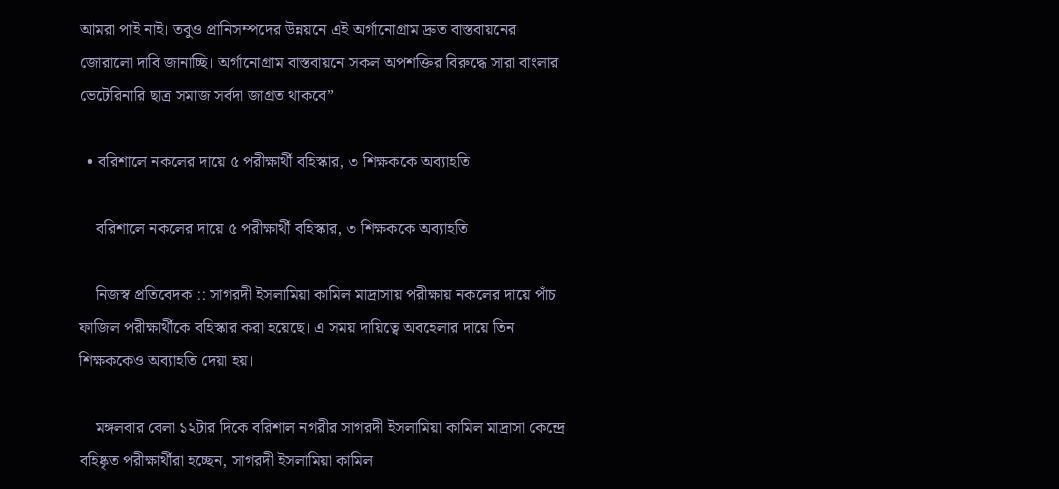আমরা পাই নাই। তবুও প্রানিসম্পদের উন্নয়নে এই অর্গানোগ্রাম দ্রুত বাস্তবায়নের জোরালো দাবি জানাচ্ছি। অর্গানোগ্রাম বাস্তবায়নে সকল অপশক্তির বিরুদ্ধে সারা বাংলার ভেটেরিনারি ছাত্র সমাজ সর্বদা জাগ্রত থাকবে”

  • বরিশালে নকলের দায়ে ৫ পরীক্ষার্থী বহিস্কার, ৩ শিক্ষককে অব্যাহতি

    বরিশালে নকলের দায়ে ৫ পরীক্ষার্থী বহিস্কার, ৩ শিক্ষককে অব্যাহতি

    নিজস্ব প্রতিবেদক :: সাগরদী ইসলামিয়া কামিল মাদ্রাসায় পরীক্ষায় নকলের দায়ে পাঁচ ফাজিল পরীক্ষার্থীকে বহিস্কার করা হয়েছে। এ সময় দায়িত্বে অবহেলার দায়ে তিন শিক্ষককেও অব্যাহতি দেয়া হয়।

    মঙ্গলবার বেলা ১২টার দিকে বরিশাল নগরীর সাগরদী ইসলামিয়া কামিল মাদ্রাসা কেন্দ্রে বহিষ্কৃত পরীক্ষার্থীরা হচ্ছেন, সাগরদী ইসলামিয়া কামিল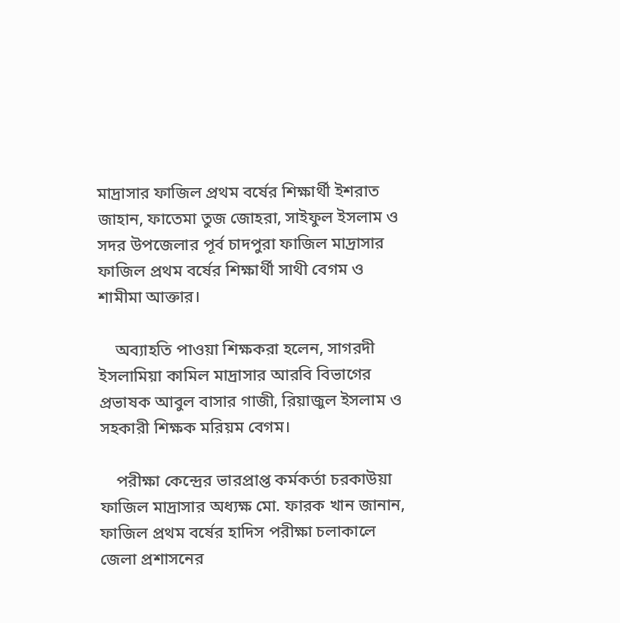মাদ্রাসার ফাজিল প্রথম বর্ষের শিক্ষার্থী ইশরাত জাহান, ফাতেমা তুজ জোহরা, সাইফুল ইসলাম ও সদর উপজেলার পূর্ব চাদপুরা ফাজিল মাদ্রাসার ফাজিল প্রথম বর্ষের শিক্ষার্থী সাথী বেগম ও শামীমা আক্তার।

    অব্যাহতি পাওয়া শিক্ষকরা হলেন, সাগরদী ইসলামিয়া কামিল মাদ্রাসার আরবি বিভাগের প্রভাষক আবুল বাসার গাজী, রিয়াজুল ইসলাম ও সহকারী শিক্ষক মরিয়ম বেগম।

    পরীক্ষা কেন্দ্রের ভারপ্রাপ্ত কর্মকর্তা চরকাউয়া ফাজিল মাদ্রাসার অধ্যক্ষ মো. ফারক খান জানান, ফাজিল প্রথম বর্ষের হাদিস পরীক্ষা চলাকালে জেলা প্রশাসনের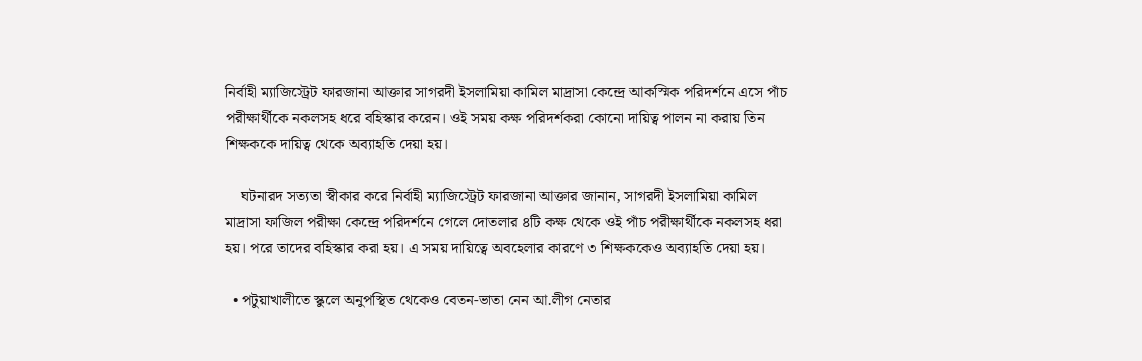নির্বাহী ম্যাজিস্ট্রেট ফারজানা আক্তার সাগরদী ইসলামিয়া কামিল মাদ্রাসা কেন্দ্রে আকস্মিক পরিদর্শনে এসে পাঁচ পরীক্ষার্থীকে নকলসহ ধরে বহিস্কার করেন। ওই সময় কক্ষ পরিদর্শকরা কোনো দায়িত্ব পালন না করায় তিন শিক্ষককে দায়িত্ব থেকে অব্যাহতি দেয়া হয়।

    ঘটনারদ সত্যতা স্বীকার করে নির্বাহী ম্যাজিস্ট্রেট ফারজানা আক্তার জানান, সাগরদী ইসলামিয়া কামিল মাদ্রাসা ফাজিল পরীক্ষা কেন্দ্রে পরিদর্শনে গেলে দোতলার ৪টি কক্ষ থেকে ওই পাঁচ পরীক্ষার্থীকে নকলসহ ধরা হয়। পরে তাদের বহিস্কার করা হয়। এ সময় দায়িত্বে অবহেলার কারণে ৩ শিক্ষককেও অব্যাহতি দেয়া হয়।

  • পটুয়াখালীতে স্কুলে অনুপস্থিত থেকেও বেতন-ভাতা নেন আ.লীগ নেতার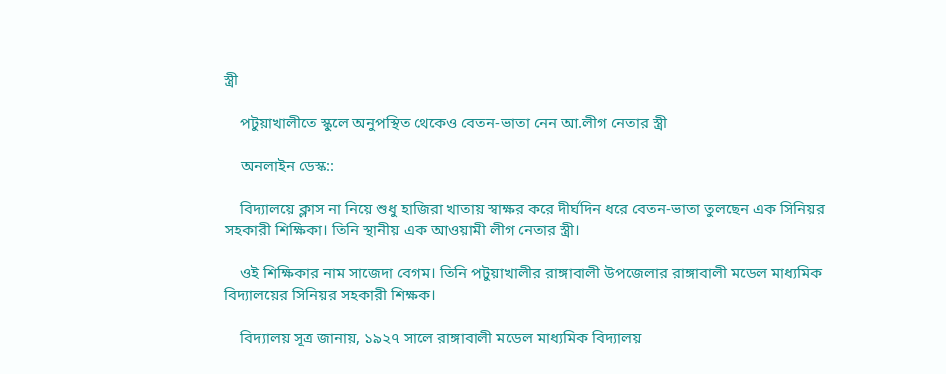স্ত্রী

    পটুয়াখালীতে স্কুলে অনুপস্থিত থেকেও বেতন-ভাতা নেন আ.লীগ নেতার স্ত্রী

    অনলাইন ডেস্ক::

    বিদ্যালয়ে ক্লাস না নিয়ে শুধু হাজিরা খাতায় স্বাক্ষর করে দীর্ঘদিন ধরে বেতন-ভাতা তুলছেন এক সিনিয়র সহকারী শিক্ষিকা। তিনি স্থানীয় এক আওয়ামী লীগ নেতার স্ত্রী।

    ওই শিক্ষিকার নাম সাজেদা বেগম। তিনি পটুয়াখালীর রাঙ্গাবালী উপজেলার রাঙ্গাবালী মডেল মাধ্যমিক বিদ্যালয়ের সিনিয়র সহকারী শিক্ষক।

    বিদ্যালয় সূত্র জানায়, ১৯২৭ সালে রাঙ্গাবালী মডেল মাধ্যমিক বিদ্যালয়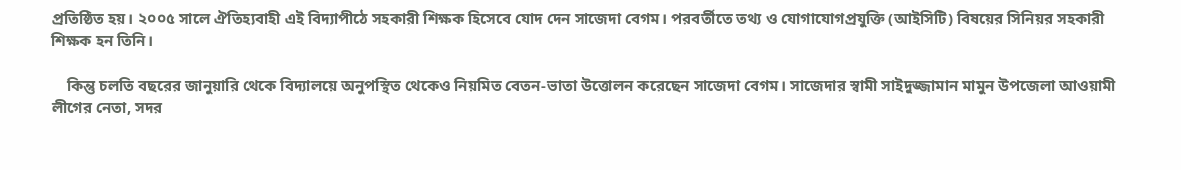প্রতিষ্ঠিত হয়। ২০০৫ সালে ঐতিহ্যবাহী এই বিদ্যাপীঠে সহকারী শিক্ষক হিসেবে যোদ দেন সাজেদা বেগম। পরবর্তীতে তথ্য ও যোগাযোগপ্রযুক্তি (আইসিটি) বিষয়ের সিনিয়র সহকারী শিক্ষক হন তিনি।

    কিন্তু চলতি বছরের জানুয়ারি থেকে বিদ্যালয়ে অনুপস্থিত থেকেও নিয়মিত বেতন-ভাতা উত্তোলন করেছেন সাজেদা বেগম। সাজেদার স্বামী সাইদুজ্জামান মামুন উপজেলা আওয়ামী লীগের নেতা, সদর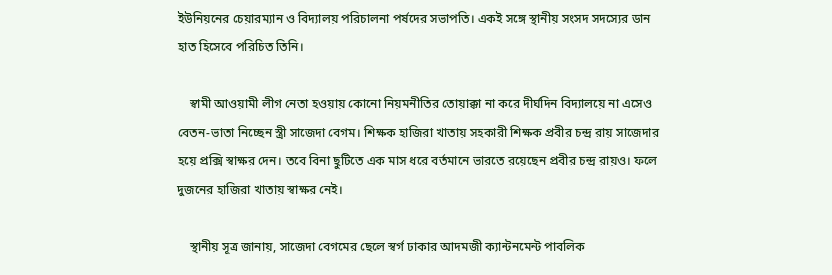ইউনিয়নের চেয়ারম্যান ও বিদ্যালয় পরিচালনা পর্ষদের সভাপতি। একই সঙ্গে স্থানীয় সংসদ সদস্যের ডান হাত হিসেবে পরিচিত তিনি।

    স্বামী আওয়ামী লীগ নেতা হওয়ায় কোনো নিয়মনীতির তোয়াক্কা না করে দীর্ঘদিন বিদ্যালয়ে না এসেও বেতন-ভাতা নিচ্ছেন স্ত্রী সাজেদা বেগম। শিক্ষক হাজিরা খাতায় সহকারী শিক্ষক প্রবীর চন্দ্র রায় সাজেদার হয়ে প্রক্সি স্বাক্ষর দেন। তবে বিনা ছুটিতে এক মাস ধরে বর্তমানে ভারতে রয়েছেন প্রবীর চন্দ্র রায়ও। ফলে দুজনের হাজিরা খাতায় স্বাক্ষর নেই।

    স্থানীয় সূত্র জানায়, সাজেদা বেগমের ছেলে স্বর্গ ঢাকার আদমজী ক্যান্টনমেন্ট পাবলিক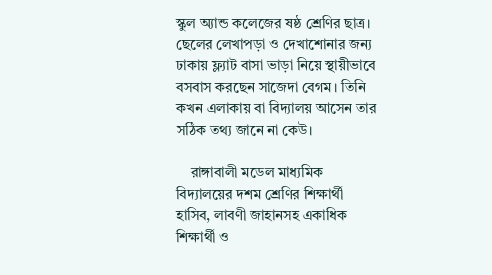স্কুল অ্যান্ড কলেজের ষষ্ঠ শ্রেণির ছাত্র। ছেলের লেখাপড়া ও দেখাশোনার জন্য ঢাকায় ফ্ল্যাট বাসা ভাড়া নিয়ে স্থায়ীভাবে বসবাস করছেন সাজেদা বেগম। তিনি কখন এলাকায় বা বিদ্যালয় আসেন তার সঠিক তথ্য জানে না কেউ।

    রাঙ্গাবালী মডেল মাধ্যমিক বিদ্যালয়ের দশম শ্রেণির শিক্ষার্থী হাসিব, লাবণী জাহানসহ একাধিক শিক্ষার্থী ও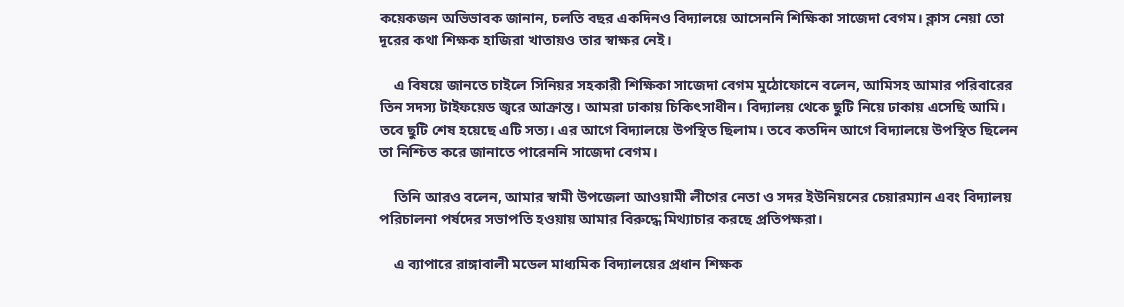কয়েকজন অভিভাবক জানান, চলতি বছর একদিনও বিদ্যালয়ে আসেননি শিক্ষিকা সাজেদা বেগম। ক্লাস নেয়া তো দূরের কথা শিক্ষক হাজিরা খাতায়ও তার স্বাক্ষর নেই।

    এ বিষয়ে জানতে চাইলে সিনিয়র সহকারী শিক্ষিকা সাজেদা বেগম মুঠোফোনে বলেন, আমিসহ আমার পরিবারের তিন সদস্য টাইফয়েড জ্বরে আক্রান্ত। আমরা ঢাকায় চিকিৎসাধীন। বিদ্যালয় থেকে ছুটি নিয়ে ঢাকায় এসেছি আমি। তবে ছুটি শেষ হয়েছে এটি সত্য। এর আগে বিদ্যালয়ে উপস্থিত ছিলাম। তবে কতদিন আগে বিদ্যালয়ে উপস্থিত ছিলেন তা নিশ্চিত করে জানাতে পারেননি সাজেদা বেগম।

    তিনি আরও বলেন, আমার স্বামী উপজেলা আওয়ামী লীগের নেতা ও সদর ইউনিয়নের চেয়ারম্যান এবং বিদ্যালয় পরিচালনা পর্ষদের সভাপতি হওয়ায় আমার বিরুদ্ধে মিথ্যাচার করছে প্রতিপক্ষরা।

    এ ব্যাপারে রাঙ্গাবালী মডেল মাধ্যমিক বিদ্যালয়ের প্রধান শিক্ষক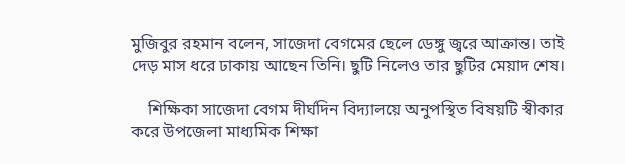মুজিবুর রহমান বলেন, সাজেদা বেগমের ছেলে ডেঙ্গু জ্বরে আক্রান্ত। তাই দেড় মাস ধরে ঢাকায় আছেন তিনি। ছুটি নিলেও তার ছুটির মেয়াদ শেষ।

    শিক্ষিকা সাজেদা বেগম দীর্ঘদিন বিদ্যালয়ে অনুপস্থিত বিষয়টি স্বীকার করে উপজেলা মাধ্যমিক শিক্ষা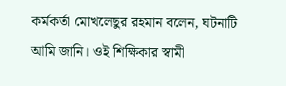কর্মকর্তা মোখলেছুর রহমান বলেন, ঘটনাটি আমি জানি। ওই শিক্ষিকার স্বামী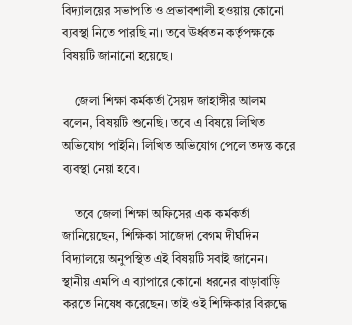বিদ্যালয়ের সভাপতি ও প্রভাবশালী হওয়ায় কোনো ব্যবস্থা নিতে পারছি না। তবে ঊর্ধ্বতন কর্তৃপক্ষকে বিষয়টি জানানো হয়েছে।

    জেলা শিক্ষা কর্মকর্তা সৈয়দ জাহাঙ্গীর আলম বলেন, বিষয়টি শুনেছি। তবে এ বিষয়ে লিখিত অভিযোগ পাইনি। লিখিত অভিযোগ পেলে তদন্ত করে ব্যবস্থা নেয়া হবে।

    তবে জেলা শিক্ষা অফিসের এক কর্মকর্তা জানিয়েছেন, শিক্ষিকা সাজেদা বেগম দীর্ঘদিন বিদ্যালয়ে অনুপস্থিত এই বিষয়টি সবাই জানেন। স্থানীয় এমপি এ ব্যাপারে কোনো ধরনের বাড়াবাড়ি করতে নিষেধ করেছেন। তাই ওই শিক্ষিকার বিরুদ্ধে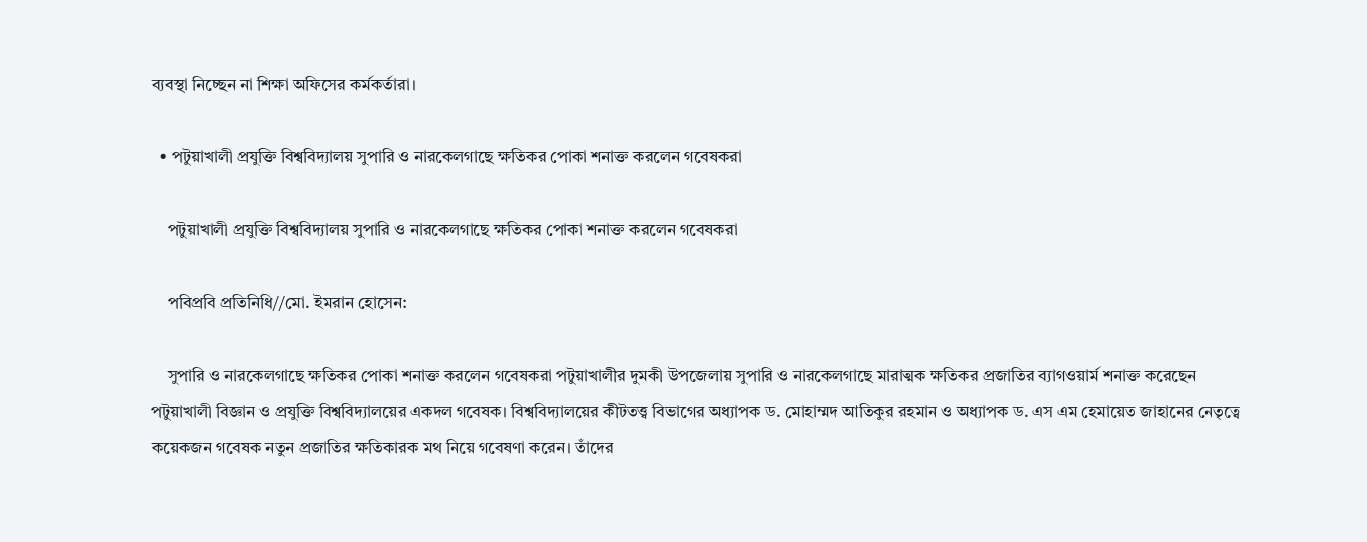ব্যবস্থা নিচ্ছেন না শিক্ষা অফিসের কর্মকর্তারা।

  • পটুয়াখালী প্রযুক্তি বিশ্ববিদ্যালয় সুপারি ও নারকেলগাছে ক্ষতিকর পোকা শনাক্ত করলেন গবেষকরা

    পটুয়াখালী প্রযুক্তি বিশ্ববিদ্যালয় সুপারি ও নারকেলগাছে ক্ষতিকর পোকা শনাক্ত করলেন গবেষকরা

    পবিপ্রবি প্রতিনিধি//মো. ইমরান হোসেন:

    সুপারি ও নারকেলগাছে ক্ষতিকর পোকা শনাক্ত করলেন গবেষকরা পটুয়াখালীর দুমকী উপজেলায় সুপারি ও নারকেলগাছে মারাত্মক ক্ষতিকর প্রজাতির ব্যাগওয়ার্ম শনাক্ত করেছেন পটুয়াখালী বিজ্ঞান ও প্রযুক্তি বিশ্ববিদ্যালয়ের একদল গবেষক। বিশ্ববিদ্যালয়ের কীটতত্ত্ব বিভাগের অধ্যাপক ড. মোহাম্মদ আতিকুর রহমান ও অধ্যাপক ড. এস এম হেমায়েত জাহানের নেতৃত্বে কয়েকজন গবেষক নতুন প্রজাতির ক্ষতিকারক মথ নিয়ে গবেষণা করেন। তাঁদের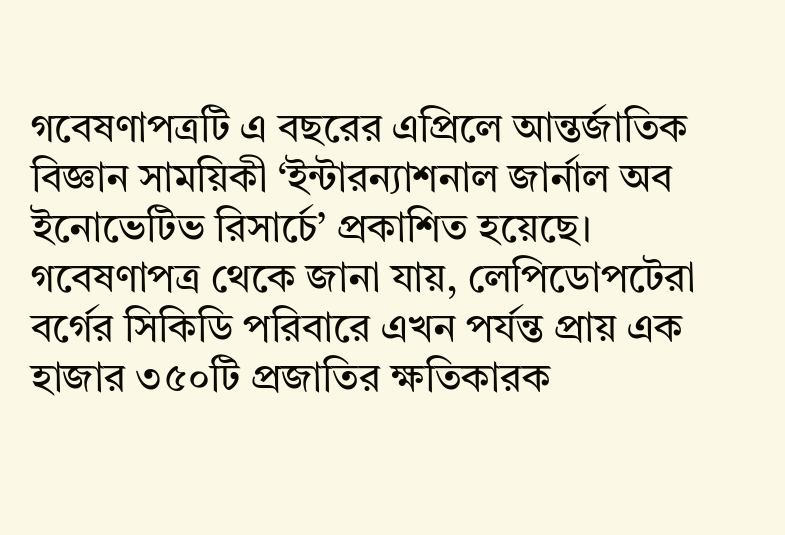গবেষণাপত্রটি এ বছরের এপ্রিলে আন্তর্জাতিক বিজ্ঞান সাময়িকী ‘ইন্টারন্যাশনাল জার্নাল অব ইনোভেটিভ রিসার্চে’ প্রকাশিত হয়েছে। গবেষণাপত্র থেকে জানা যায়, লেপিডোপটেরা বর্গের সিকিডি পরিবারে এখন পর্যন্ত প্রায় এক হাজার ৩৫০টি প্রজাতির ক্ষতিকারক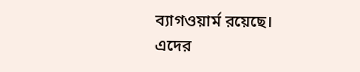ব্যাগওয়ার্ম রয়েছে। এদের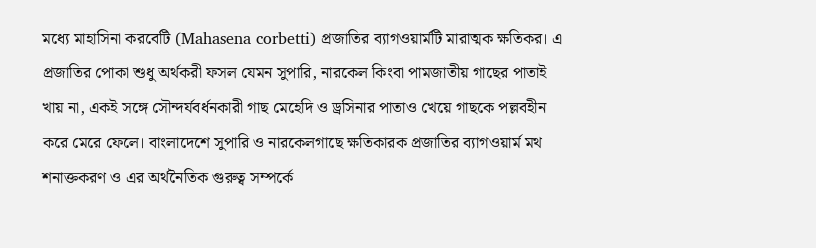মধ্যে মাহাসিনা করবেটি (Mahasena corbetti) প্রজাতির ব্যাগওয়ার্মটি মারাত্মক ক্ষতিকর। এ প্রজাতির পোকা শুধু অর্থকরী ফসল যেমন সুপারি, নারকেল কিংবা পামজাতীয় গাছের পাতাই খায় না, একই সঙ্গে সৌন্দর্যবর্ধনকারী গাছ মেহেদি ও ড্রসিনার পাতাও খেয়ে গাছকে পল্লবহীন করে মেরে ফেলে। বাংলাদেশে সুপারি ও নারকেলগাছে ক্ষতিকারক প্রজাতির ব্যাগওয়ার্ম মথ শনাক্তকরণ ও এর অর্থনৈতিক গুরুত্ব সম্পর্কে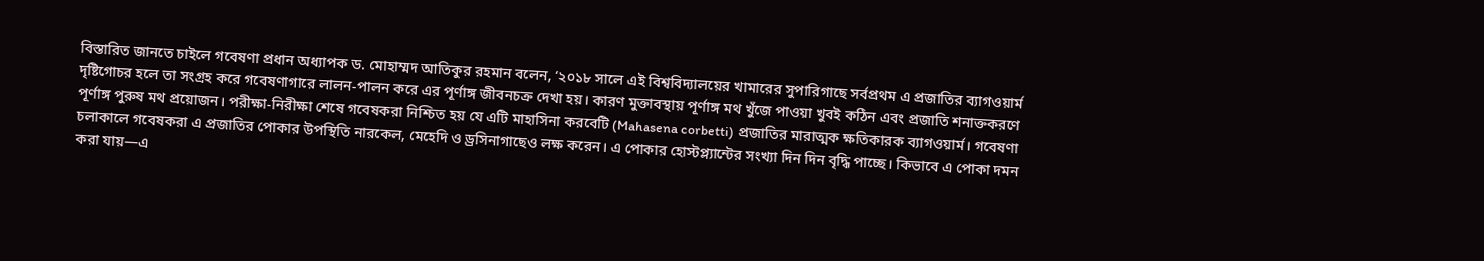বিস্তারিত জানতে চাইলে গবেষণা প্রধান অধ্যাপক ড. মোহাম্মদ আতিকুর রহমান বলেন, ‘২০১৮ সালে এই বিশ্ববিদ্যালয়ের খামারের সুপারিগাছে সর্বপ্রথম এ প্রজাতির ব্যাগওয়ার্ম দৃষ্টিগোচর হলে তা সংগ্রহ করে গবেষণাগারে লালন-পালন করে এর পূর্ণাঙ্গ জীবনচক্র দেখা হয়। কারণ মুক্তাবস্থায় পূর্ণাঙ্গ মথ খুঁজে পাওয়া খুবই কঠিন এবং প্রজাতি শনাক্তকরণে পূর্ণাঙ্গ পুরুষ মথ প্রয়োজন। পরীক্ষা-নিরীক্ষা শেষে গবেষকরা নিশ্চিত হয় যে এটি মাহাসিনা করবেটি (Mahasena corbetti) প্রজাতির মারাত্মক ক্ষতিকারক ব্যাগওয়ার্ম। গবেষণা চলাকালে গবেষকরা এ প্রজাতির পোকার উপস্থিতি নারকেল, মেহেদি ও ড্রসিনাগাছেও লক্ষ করেন। এ পোকার হোস্টপ্ল্যান্টের সংখ্যা দিন দিন বৃদ্ধি পাচ্ছে। কিভাবে এ পোকা দমন করা যায়—এ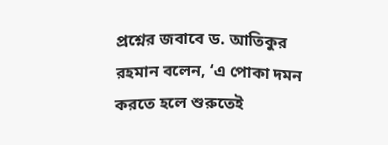প্রশ্নের জবাবে ড. আতিকুর রহমান বলেন, ‘এ পোকা দমন করতে হলে শুরুতেই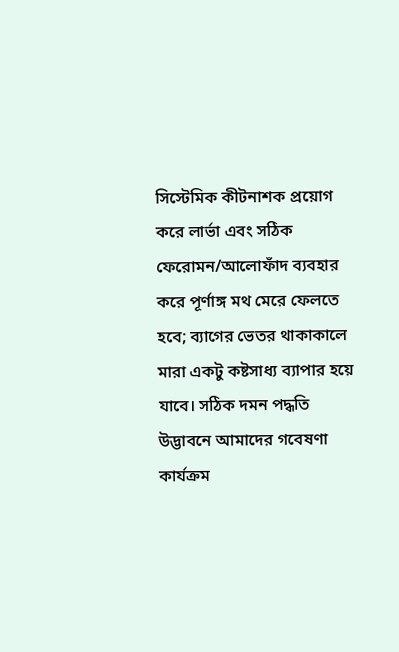সিস্টেমিক কীটনাশক প্রয়োগ করে লার্ভা এবং সঠিক ফেরোমন/আলোফাঁদ ব্যবহার করে পূর্ণাঙ্গ মথ মেরে ফেলতে হবে; ব্যাগের ভেতর থাকাকালে মারা একটু কষ্টসাধ্য ব্যাপার হয়ে যাবে। সঠিক দমন পদ্ধতি উদ্ভাবনে আমাদের গবেষণা কার্যক্রম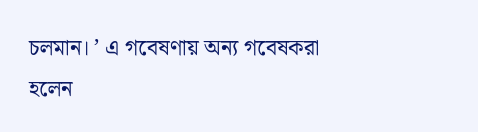চলমান। ’ এ গবেষণায় অন্য গবেষকরা হলেন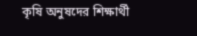কৃষি অনুষদের শিক্ষার্থী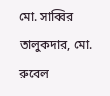মো. সাব্বির তালুকদার, মো. রুবেল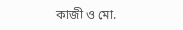কাজী ও মো.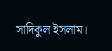সাদিকুল ইসলাম।